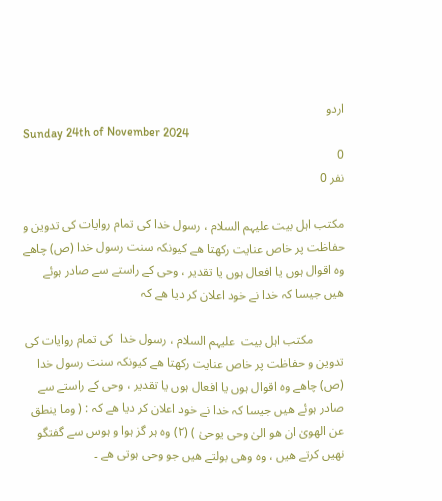اردو
Sunday 24th of November 2024
0
نفر 0

مکتب اہل بیت علیہم السلام ، رسول خدا کی تمام روایات کی تدوین و حفاظت پر خاص عنایت رکھتا هے کیونکہ سنت رسول خدا (ص) چاهے وہ اقوال ہوں یا افعال ہوں یا تقدیر ، وحی کے راستے سے صادر ہوئے هیں جیسا کہ خدا نے خود اعلان کر دیا هے کہ

          مکتب اہل بیت  علیہم السلام ، رسول خدا  کی تمام روایات کی تدوین و حفاظت پر خاص عنایت رکھتا هے کیونکہ سنت رسول خدا   (ص) چاهے وہ اقوال ہوں یا افعال ہوں یا تقدیر ، وحی کے راستے سے صادر ہوئے هیں جیسا کہ خدا نے خود اعلان کر دیا هے کہ : ( وما ینطق عن الھویٰ ان ھو الیٰ وحی یوحیٰ ) (۲) وہ ہر گز ہوا و ہوس سے گفتگو نهیں کرتے هیں ، وہ وهی بولتے هیں جو وحی ہوتی هے ۔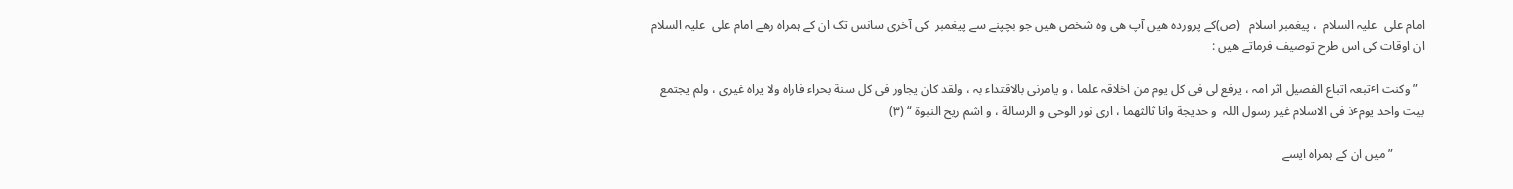امام علی  علیہ السلام  ، پیغمبر اسلام   (ص)کے پروردہ هیں آپ هی وہ شخص هیں جو بچپنے سے پیغمبر  کی آخری سانس تک ان کے ہمراہ رهے امام علی  علیہ السلام  ان اوقات کی اس طرح توصیف فرماتے هیں :

  ” وکنت اٴتبعہ اتباع الفصیل اثر امہ ، یرفع لی فی کل یوم من اخلاقہ علما ، و یامرنی بالاقتداء بہ ، ولقد کان یجاور فی کل سنة بحراء فاراہ ولا یراہ غیری ، ولم یجتمع بیت واحد یومٴذ فی الاسلام غیر رسول اللہ  و حدیجة وانا ثالثھما ، اری نور الوحی و الرسالة ، و اشم ریح النبوة “ (۳)

          ” میں ان کے ہمراہ ایسے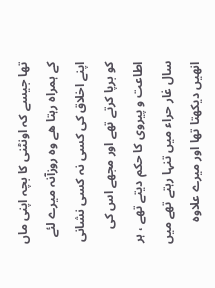تھا جیسے کہ اونٹنی کا بچہ اپنی ماں کے ہمراہ رہتا هے وہ روزآنہ میرے لئے اپنے اخلاق کی کسی نہ کسی نشانی کو برپا کرتے تھے اور مجھے اس کی اطاعت و پیروی کا حکم دیتے تھے ، ہر سال غار حراء میں تنہا رہتے تھے میں انھیں دیکھتا تھا اور میرے علاوہ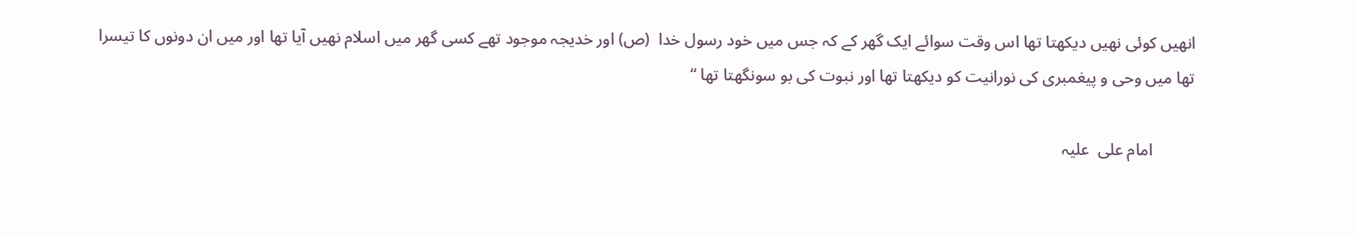انھیں کوئی نهیں دیکھتا تھا اس وقت سوائے ایک گھر کے کہ جس میں خود رسول خدا  (ص) اور خدیجہ موجود تھے کسی گھر میں اسلام نهیں آیا تھا اور میں ان دونوں کا تیسرا تھا میں وحی و پیغمبری کی نورانیت کو دیکھتا تھا اور نبوت کی بو سونگھتا تھا “

          امام علی  علیہ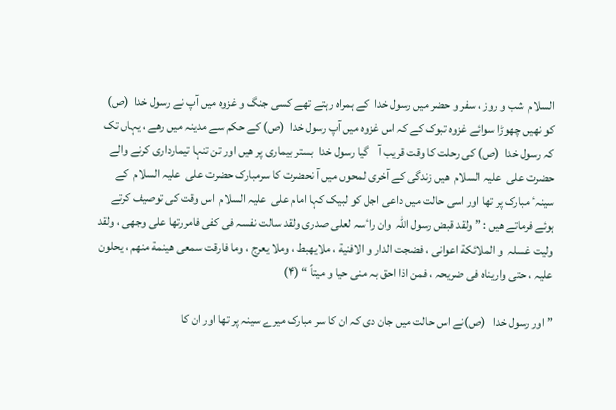السلام  شب و روز ، سفر و حضر میں رسول خدا  کے ہمراہ رہتے تھے کسی جنگ و غزوہ میں آپ نے رسول خدا  (ص) کو نهیں چھوڑا سوائے غزوہ تبوک کے کہ اس غزوہ میں آپ رسول خدا  (ص) کے حکم سے مدینہ میں رهے ، یہاں تک کہ رسول خدا  (ص) کی رحلت کا وقت قریب آ    گیا رسول خدا  بستر بیماری پر هیں اور تن تنہا تیمارداری کرنے والے حضرت علی  علیہ السلام  هیں زندگی کے آخری لمحوں میں آ نحضرت کا سرمبارک حضرت علی  علیہ السلام  کے سینہٴ مبارک پر تھا اور اسی حالت میں داعی اجل کو لبیک کہا امام علی  علیہ السلام  اس وقت کی توصیف کرتے ہوئے فرماتے هیں : ” ولقد قبض رسول اللہ  وان راٴسہ لعلی صدری ولقد سالت نفسہ فی کفی فامررتھا علی وجھی ، ولقد ولیت غسلہ  و الملائکة اعوانی ، فضجت الدار و الافنیة ، ملایھبط ، وملا یعرج ، وما فارقت سمعی ھینمة منھم ، یحلون علیہ ، حتی واریناہ فی ضریحہ ، فمن اذا احق بہ منی حیا و میتاً “ (۴)

” اور رسول خدا   (ص)نے اس حالت میں جان دی کہ ان کا سر مبارک میرے سینہ پر تھا اور ان کا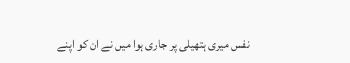نفس میری ہتھیلی پر جاری ہوا میں نے ان کو اپنے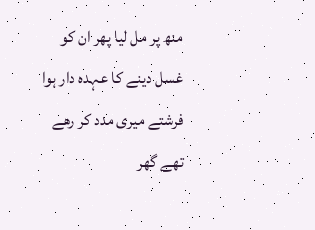منھ پر مل لیا پھر ان کو غسل دینے کا عہدہ دار ہوا فرشتے میری مدد کر رهے تھے گھر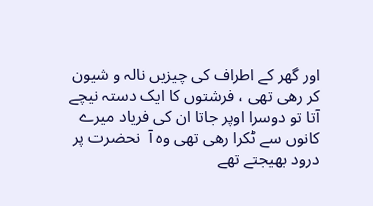اور گھر کے اطراف کی چیزیں نالہ و شیون کر رهی تھی ، فرشتوں کا ایک دستہ نیچے آتا تو دوسرا اوپر جاتا ان کی فریاد میرے کانوں سے ٹکرا رهی تھی وہ آ  نحضرت پر درود بھیجتے تھے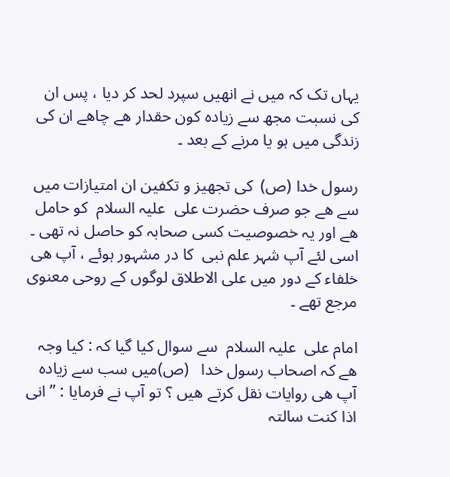یہاں تک کہ میں نے انھیں سپرد لحد کر دیا ، پس ان کی نسبت مجھ سے زیادہ کون حقدار هے چاهے ان کی زندگی میں ہو یا مرنے کے بعد ۔

رسول خدا (ص)  کی تجهیز و تکفین ان امتیازات میں سے هے جو صرف حضرت علی  علیہ السلام  کو حامل هے اور یہ خصوصیت کسی صحابہ کو حاصل نہ تھی ۔ اسی لئے آپ شہر علم نبی  کا در مشہور ہوئے ، آپ هی خلفاء کے دور میں علی الاطلاق لوگوں کے روحی معنوی مرجع تھے ۔

امام علی  علیہ السلام  سے سوال کیا گیا کہ : کیا وجہ هے کہ اصحاب رسول خدا   (ص)میں سب سے زیادہ آپ هی روایات نقل کرتے هیں ؟ تو آپ نے فرمایا : ” انی اذا کنت سالتہ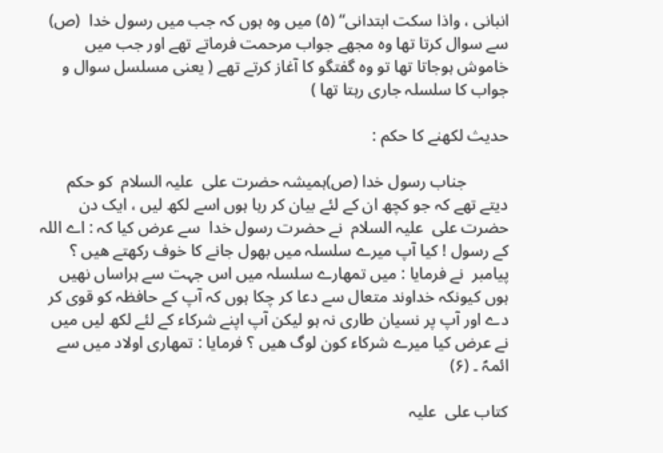انبانی ، واذا سکت ابتدانی“ (۵) میں وہ ہوں کہ جب میں رسول خدا  (ص) سے سوال کرتا تھا وہ مجھے جواب مرحمت فرماتے تھے اور جب میں خاموش ہوجاتا تھا تو وہ گفتگو کا آغاز کرتے تھے ( یعنی مسلسل سوال و جواب کا سلسلہ جاری رہتا تھا )

حدیث لکھنے کا حکم :

          جناب رسول خدا (ص)ہمیشہ حضرت علی  علیہ السلام  کو حکم دیتے تھے کہ جو کچھ ان کے لئے بیان کر رہا ہوں اسے لکھ لیں ، ایک دن حضرت علی  علیہ السلام  نے حضرت رسول خدا  سے عرض کیا کہ : اے اللہ کے رسول ! کیا آپ میرے سلسلہ میں بھول جانے کا خوف رکھتے هیں ؟ پیامبر  نے فرمایا : میں تمھارے سلسلہ میں اس جہت سے ہراساں نهیں ہوں کیونکہ خداوند متعال سے دعا کر چکا ہوں کہ آپ کے حافظہ کو قوی کر دے اور آپ پر نسیان طاری نہ ہو لیکن آپ اپنے شرکاء کے لئے لکھ لیں میں نے عرض کیا میرے شرکاء کون لوگ هیں ؟ فرمایا : تمھاری اولاد میں سے ائمہؑ ۔ (۶)

کتاب علی  علیہ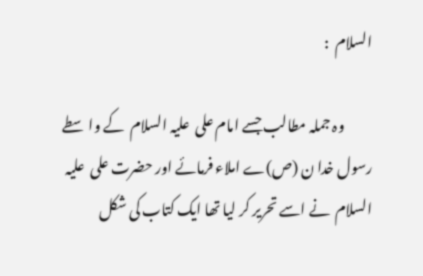السلام  :

          وہ جملہ مطالب جسے امام علی  علیہ السلام  کے واسطے رسول خدا ن (ص)ے املاء فرمائے اور حضرت علی  علیہ السلام  نے اسے تحریر کر لیا تھا ایک کتاب کی شکل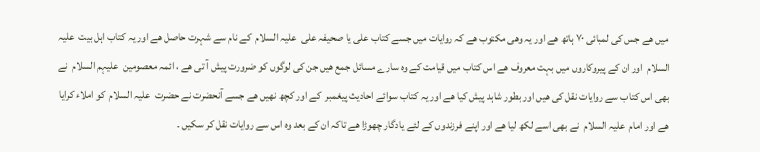میں هے جس کی لمبائی ۷۰ ہاتھ هے اور یہ وهی مکتوب هے کہ روایات میں جسے کتاب علی یا صحیفہ علی  علیہ السلام  کے نام سے شہرت حاصل هے اور یہ کتاب اہل بیت  علیہ السلام  اور ان کے پیروکاروں میں بہت معروف هے اس کتاب میں قیامت کے وہ سارے مسائل جمع هیں جن کی لوگوں کو ضرورت پیش آ تی هے ، ائمہ معصومین  علیہم السلام  نے بھی اس کتاب سے روایات نقل کی هیں اور بطور شاہد پیش کیا هے اور یہ کتاب سوائے احادیث پیغمبر  کے اور کچھ نهیں هے جسے آنحضرت نے حضرت  علیہ السلام  کو املاء کرایا هے اور امام  علیہ السلام  نے بھی اسے لکھ لیا هے اور اپنے فرزندوں کے لئے یادگار چھوڑا هے تاکہ ان کے بعد وہ اس سے روایات نقل کر سکیں ۔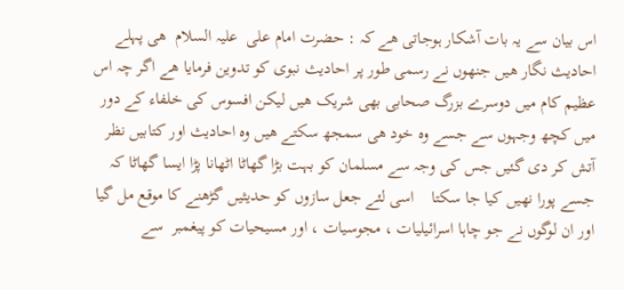اس بیان سے یہ بات آشکار ہوجاتی هے کہ : حضرت امام علی  علیہ السلام  هی پہلے احادیث نگار هیں جنھوں نے رسمی طور پر احادیث نبوی کو تدوین فرمایا هے اگر چہ اس عظیم کام میں دوسرے بزرگ صحابی بھی شریک هیں لیکن افسوس کی خلفاء کے دور میں کچھ وجہوں سے جسے وہ خود هی سمجھ سکتے هیں وہ احادیث اور کتابیں نظر آتش کر دی گئیں جس کی وجہ سے مسلمان کو بہت بڑا گھاٹا اٹھانا پڑا ایسا گھاٹا کہ جسے پورا نهیں کیا جا سکتا    اسی لئے جعل سازوں کو حدیثیں گڑھنے کا موقع مل گیا اور ان لوگوں نے جو چاہا اسرائیلیات ، مجوسیات ، اور مسیحیات کو پیغمبر  سے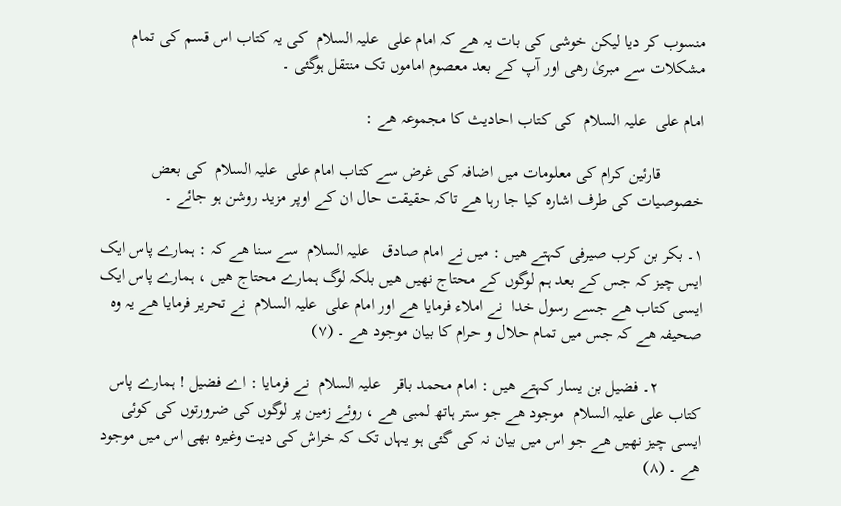منسوب کر دیا لیکن خوشی کی بات یہ هے کہ امام علی  علیہ السلام  کی یہ کتاب اس قسم کی تمام مشکلات سے مبریٰ رهی اور آپ کے بعد معصوم اماموں تک منتقل ہوگئی ۔

امام علی  علیہ السلام  کی کتاب احادیث کا مجموعہ هے :

          قارئین کرام کی معلومات میں اضافہ کی غرض سے کتاب امام علی  علیہ السلام  کی بعض خصوصیات کی طرف اشارہ کیا جا رہا هے تاکہ حقیقت حال ان کے اوپر مزید روشن ہو جائے ۔

۱۔ بکر بن کرب صیرفی کہتے هیں : میں نے امام صادق   علیہ السلام  سے سنا هے کہ : ہمارے پاس ایک ایس چیز کہ جس کے بعد ہم لوگوں کے محتاج نهیں هیں بلکہ لوگ ہمارے محتاج هیں ، ہمارے پاس ایک ایسی کتاب هے جسے رسول خدا  نے املاء فرمایا هے اور امام علی  علیہ السلام  نے تحریر فرمایا هے یہ وہ صحیفہ هے کہ جس میں تمام حلال و حرام کا بیان موجود هے ۔ (۷)

          ۲۔ فضیل بن یسار کہتے هیں : امام محمد باقر   علیہ السلام  نے فرمایا : اے فضیل ! ہمارے پاس کتاب علی علیہ السلام  موجود هے جو ستر ہاتھ لمبی هے ، روئے زمین پر لوگوں کی ضرورتوں کی کوئی ایسی چیز نهیں هے جو اس میں بیان نہ کی گئی ہو یہاں تک کہ خراش کی دیت وغیرہ بھی اس میں موجود هے ۔ (۸)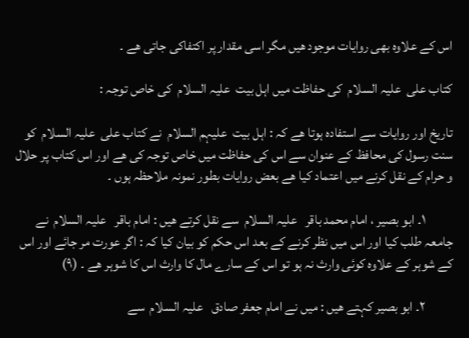اس کے علاوہ بھی روایات موجود هیں مگر اسی مقدار پر اکتفاکی جاتی هے ۔

کتاب علی  علیہ السلام  کی حفاظت میں اہل بیت  علیہ السلام  کی خاص توجہ :

تاریخ اور روایات سے استفادہ ہوتا هے کہ : اہل بیت  علیہم السلام  نے کتاب علی  علیہ السلام  کو سنت رسول کی محافظ کے عنوان سے اس کی حفاظت میں خاص توجہ کی هے اور اس کتاب پر حلال و حرام کے نقل کرنے میں اعتماد کیا هے بعض روایات بطور نمونہ ملاحظہ ہوں ۔

          ۱۔ ابو بصیر ، امام محمد باقر   علیہ السلام  سے نقل کرتے هیں : امام باقر   علیہ السلام  نے جامعہ طلب کیا اور اس میں نظر کرنے کے بعد اس حکم کو بیان کیا کہ : اگر عورت مر جائے اور اس کے شوہر کے علاوہ کوئی وارث نہ ہو تو اس کے سارے مال کا وارث اس کا شوہر هے ۔ (۹)

          ۲۔ ابو بصیر کہتے هیں : میں نے امام جعفر صادق   علیہ السلام  سے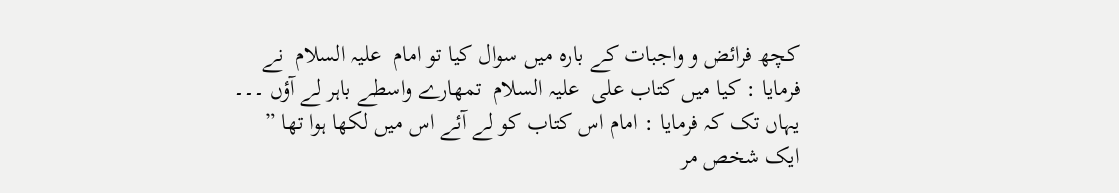کچھ فرائض و واجبات کے بارہ میں سوال کیا تو امام  علیہ السلام  نے فرمایا : کیا میں کتاب علی  علیہ السلام  تمھارے واسطے باہر لے آؤں ۔۔۔ یہاں تک کہ فرمایا : امام اس کتاب کو لے آئے اس میں لکھا ہوا تھا ” ایک شخص مر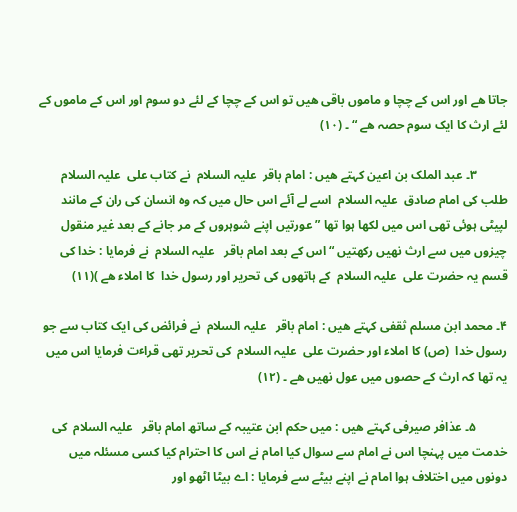جاتا هے اور اس کے چچا و ماموں باقی هیں تو اس کے چچا کے لئے دو سوم اور اس کے ماموں کے لئے ارث کا ایک سوم حصہ هے “ ۔ (۱۰)

          ۳۔ عبد الملک بن اعین کہتے هیں : امام باقر  علیہ السلام  نے کتاب علی  علیہ السلام  طلب کی امام صادق  علیہ السلام  اسے لے آئے اس حال میں کہ وہ انسان کی ران کے مانند لپیٹی ہوئی تھی اس میں لکھا ہوا تھا ” عورتیں اپنے شوہروں کے مر جانے کے بعد غیر منقول چیزوں میں سے ارث نهیں رکھتیں “ اس کے بعد امام باقر   علیہ السلام  نے فرمایا : خدا کی قسم یہ حضرت علی  علیہ السلام  کے ہاتھوں کی تحریر اور رسول خدا  کا املاء هے )(۱۱)

۴۔ محمد ابن مسلم ثقفی کہتے هیں : امام باقر   علیہ السلام  نے فرائض کی ایک کتاب سے جو رسول خدا  (ص) کا املاء اور حضرت علی  علیہ السلام  کی تحریر تھی قراٴت فرمایا اس میں یہ تھا کہ ارث کے حصوں میں عول نهیں هے ۔ (۱۲)

          ۵۔ عذافر صیرفی کہتے هیں : میں حکم ابن عتیبہ کے ساتھ امام باقر   علیہ السلام  کی خدمت میں پہنچا اس نے امام سے سوال کیا امام نے اس کا احترام کیا کسی مسئلہ میں دونوں میں اختلاف ہوا امام نے اپنے بیٹے سے فرمایا : اے بیٹا اٹھو اور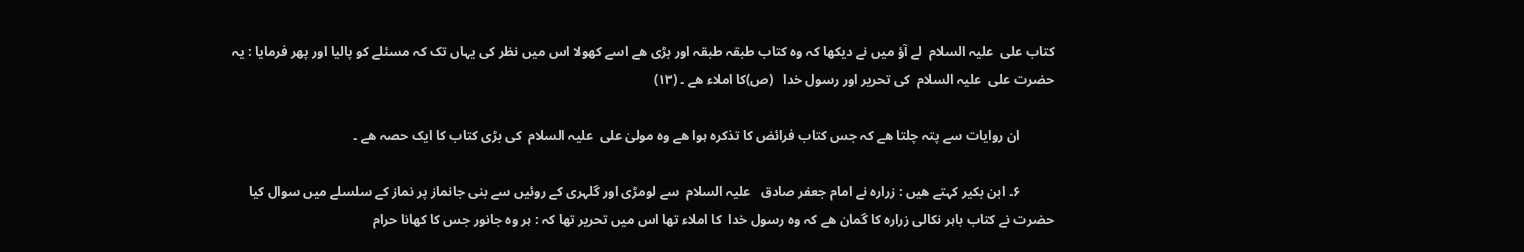کتاب علی  علیہ السلام  لے آؤ میں نے دیکھا کہ وہ کتاب طبقہ طبقہ اور بڑی هے اسے کھولا اس میں نظر کی یہاں تک کہ مسئلے کو پالیا اور پھر فرمایا : یہ حضرت علی  علیہ السلام  کی تحریر اور رسول خدا   (ص)کا املاء هے ۔ (۱۳)

          ان روایات سے پتہ چلتا هے کہ جس کتاب فرائض کا تذکرہ ہوا هے وہ مولیٰ علی  علیہ السلام  کی بڑی کتاب کا ایک حصہ هے ۔

          ۶۔ ابن بکیر کہتے هیں : زرارہ نے امام جعفر صادق   علیہ السلام  سے لومڑی اور گلہری کے روئیں سے بنی جانماز پر نماز کے سلسلے میں سوال کیا حضرت نے کتاب باہر نکالی زرارہ کا گمان هے کہ وہ رسول خدا  کا املاء تھا اس میں تحریر تھا کہ : ہر وہ جانور جس کا کھانا حرام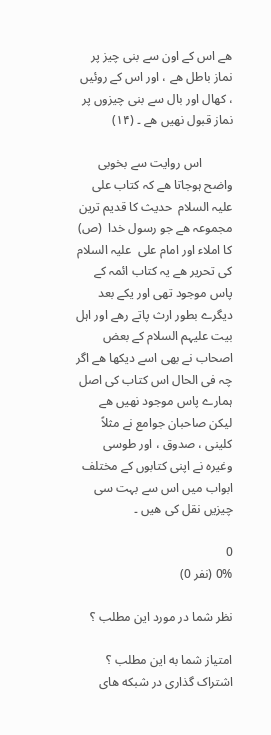هے اس کے اون سے بنی چیز پر نماز باطل هے ، اور اس کے روئیں ، کھال اور بال سے بنی چیزوں پر نماز قبول نهیں هے ۔ (۱۴)

          اس روایت سے بخوبی واضح ہوجاتا هے کہ کتاب علی  علیہ السلام  حدیث کا قدیم ترین مجموعہ هے جو رسول خدا  (ص)  کا املاء اور امام علی  علیہ السلام  کی تحریر هے یہ کتاب ائمہ کے پاس موجود تھی اور یکے بعد دیگرے بطور ارث پاتے رهے اور اہل بیت علیہم السلام کے بعض اصحاب نے بھی اسے دیکھا هے اگر چہ فی الحال اس کتاب کی اصل ہمارے پاس موجود نهیں هے لیکن صاحبان جوامع نے مثلاً کلینی ، صدوق ، اور طوسی وغیرہ نے اپنی کتابوں کے مختلف ابواب میں اس سے بہت سی چیزیں نقل کی هیں ۔

0
0% (نفر 0)

نظر شما در مورد این مطلب ؟

امتیاز شما به این مطلب ؟
اشتراک گذاری در شبکه های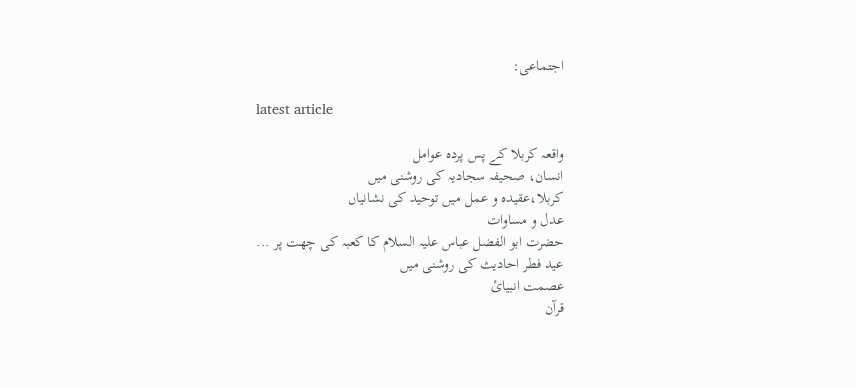اجتماعی:

latest article

واقعہ کربلا کے پس پردہ عوامل
انسان، صحیفہ سجادیہ کی روشنی میں
کربلا،عقیدہ و عمل میں توحید کی نشانیاں
عدل و مساوات
حضرت ابو الفضل عباس علیہ السلام کا کعبہ کی چھت پر ...
عید فطر احادیث کی روشنی میں
عصمت انبيائ
قرآن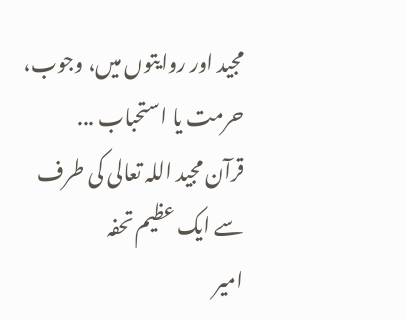مجید اور روایتوں میں، وجوب، حرمت یا استحباب ...
قرآن مجید اللہ تعالی کی طرف سے ایک عظیم تحفہ
امير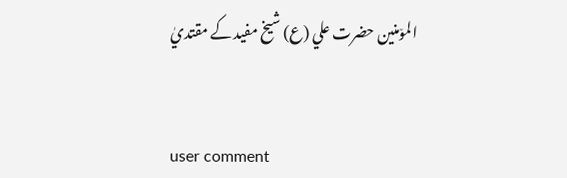المۆمنين حضرت علي (ع) شيخ مفيد کے مقتديٰ


user comment